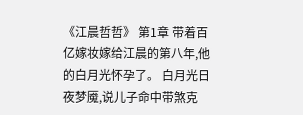《江晨哲哲》 第1章 带着百亿嫁妆嫁给江晨的第八年,他的白月光怀孕了。 白月光日夜梦魇,说儿子命中带煞克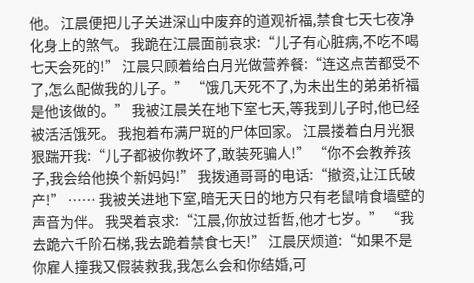他。 江晨便把儿子关进深山中废弃的道观祈福,禁食七天七夜净化身上的煞气。 我跪在江晨面前哀求:“儿子有心脏病,不吃不喝七天会死的!” 江晨只顾着给白月光做营养餐:“连这点苦都受不了,怎么配做我的儿子。” “饿几天死不了,为未出生的弟弟祈福是他该做的。” 我被江晨关在地下室七天,等我到儿子时,他已经被活活饿死。 我抱着布满尸斑的尸体回家。 江晨搂着白月光狠狠踹开我:“儿子都被你教坏了,敢装死骗人!” “你不会教养孩子,我会给他换个新妈妈!” 我拨通哥哥的电话:“撤资,让江氏破产!” …… 我被关进地下室,暗无天日的地方只有老鼠啃食墙壁的声音为伴。 我哭着哀求:“江晨,你放过哲哲,他才七岁。” “我去跪六千阶石梯,我去跪着禁食七天!” 江晨厌烦道:“如果不是你雇人撞我又假装救我,我怎么会和你结婚,可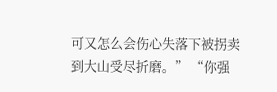可又怎么会伤心失落下被拐卖到大山受尽折磨。” “你强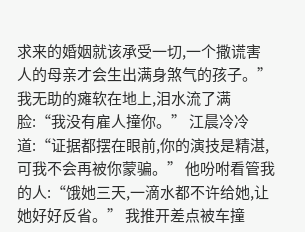求来的婚姻就该承受一切,一个撒谎害人的母亲才会生出满身煞气的孩子。” 我无助的瘫软在地上,泪水流了满脸:“我没有雇人撞你。” 江晨冷冷道:“证据都摆在眼前,你的演技是精湛,可我不会再被你蒙骗。” 他吩咐看管我的人:“饿她三天,一滴水都不许给她,让她好好反省。” 我推开差点被车撞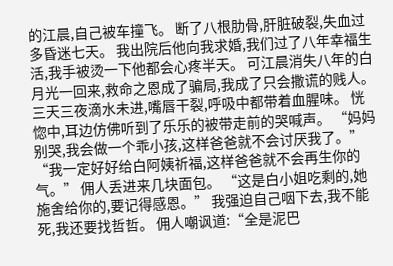的江晨,自己被车撞飞。 断了八根肋骨,肝脏破裂,失血过多昏迷七天。 我出院后他向我求婚,我们过了八年幸福生活,我手被烫一下他都会心疼半天。 可江晨消失八年的白月光一回来,救命之恩成了骗局,我成了只会撒谎的贱人。 三天三夜滴水未进,嘴唇干裂,呼吸中都带着血腥味。 恍惚中,耳边仿佛听到了乐乐的被带走前的哭喊声。 “妈妈别哭,我会做一个乖小孩,这样爸爸就不会讨厌我了。” “我一定好好给白阿姨祈福,这样爸爸就不会再生你的气。” 佣人丢进来几块面包。 “这是白小姐吃剩的,她施舍给你的,要记得感恩。” 我强迫自己咽下去,我不能死,我还要找哲哲。 佣人嘲讽道:“全是泥巴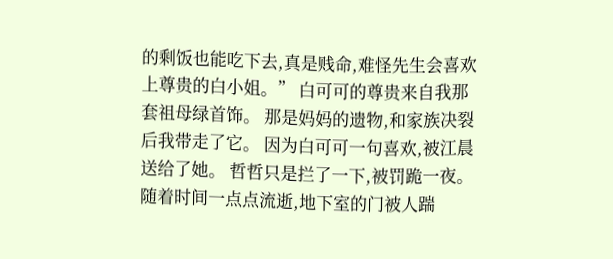的剩饭也能吃下去,真是贱命,难怪先生会喜欢上尊贵的白小姐。” 白可可的尊贵来自我那套祖母绿首饰。 那是妈妈的遗物,和家族决裂后我带走了它。 因为白可可一句喜欢,被江晨送给了她。 哲哲只是拦了一下,被罚跪一夜。 随着时间一点点流逝,地下室的门被人踹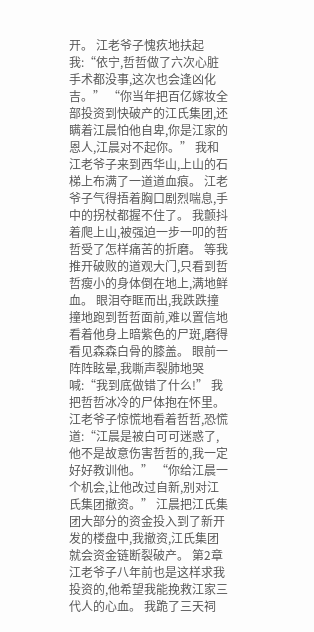开。 江老爷子愧疚地扶起我:“依宁,哲哲做了六次心脏手术都没事,这次也会逢凶化吉。” “你当年把百亿嫁妆全部投资到快破产的江氏集团,还瞒着江晨怕他自卑,你是江家的恩人,江晨对不起你。” 我和江老爷子来到西华山,上山的石梯上布满了一道道血痕。 江老爷子气得捂着胸口剧烈喘息,手中的拐杖都握不住了。 我颤抖着爬上山,被强迫一步一叩的哲哲受了怎样痛苦的折磨。 等我推开破败的道观大门,只看到哲哲瘦小的身体倒在地上,满地鲜血。 眼泪夺眶而出,我跌跌撞撞地跑到哲哲面前,难以置信地看着他身上暗紫色的尸斑,磨得看见森森白骨的膝盖。 眼前一阵阵眩晕,我嘶声裂肺地哭喊:“我到底做错了什么!” 我把哲哲冰冷的尸体抱在怀里。 江老爷子惊慌地看着哲哲,恐慌道:“江晨是被白可可迷惑了,他不是故意伤害哲哲的,我一定好好教训他。” “你给江晨一个机会,让他改过自新,别对江氏集团撤资。” 江晨把江氏集团大部分的资金投入到了新开发的楼盘中,我撤资,江氏集团就会资金链断裂破产。 第2章 江老爷子八年前也是这样求我投资的,他希望我能挽救江家三代人的心血。 我跪了三天祠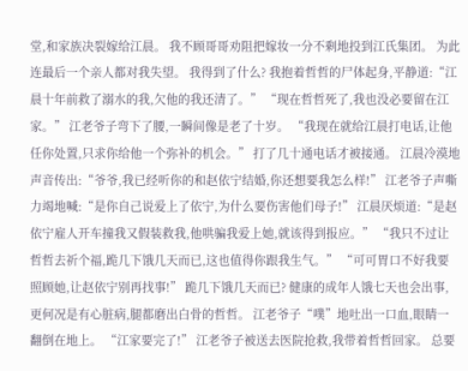堂,和家族决裂嫁给江晨。 我不顾哥哥劝阻把嫁妆一分不剩地投到江氏集团。 为此连最后一个亲人都对我失望。 我得到了什么? 我抱着哲哲的尸体起身,平静道:“江晨十年前救了溺水的我,欠他的我还清了。” “现在哲哲死了,我也没必要留在江家。” 江老爷子弯下了腰,一瞬间像是老了十岁。 “我现在就给江晨打电话,让他任你处置,只求你给他一个弥补的机会。” 打了几十通电话才被接通。 江晨冷漠地声音传出:“爷爷,我已经听你的和赵依宁结婚,你还想要我怎么样!” 江老爷子声嘶力竭地喊:“是你自己说爱上了依宁,为什么要伤害他们母子!” 江晨厌烦道:“是赵依宁雇人开车撞我又假装救我,他哄骗我爱上她,就该得到报应。” “我只不过让哲哲去祈个福,跪几下饿几天而已,这也值得你跟我生气。” “可可胃口不好我要照顾她,让赵依宁别再找事!” 跪几下饿几天而已? 健康的成年人饿七天也会出事,更何况是有心脏病,腿都磨出白骨的哲哲。 江老爷子“噗”地吐出一口血,眼睛一翻倒在地上。 “江家要完了!” 江老爷子被送去医院抢救,我带着哲哲回家。 总要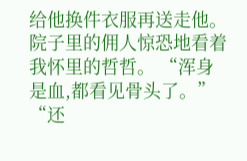给他换件衣服再送走他。 院子里的佣人惊恐地看着我怀里的哲哲。 “浑身是血,都看见骨头了。” “还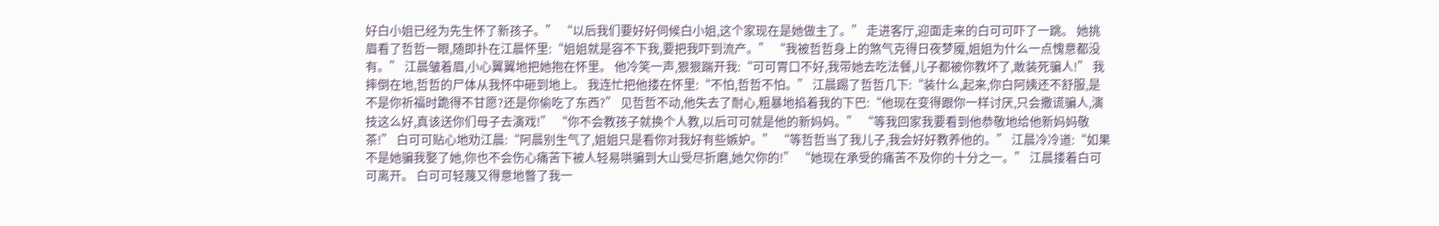好白小姐已经为先生怀了新孩子。” “以后我们要好好伺候白小姐,这个家现在是她做主了。” 走进客厅,迎面走来的白可可吓了一跳。 她挑眉看了哲哲一眼,随即扑在江晨怀里:“姐姐就是容不下我,要把我吓到流产。” “我被哲哲身上的煞气克得日夜梦魇,姐姐为什么一点愧意都没有。” 江晨皱着眉,小心翼翼地把她抱在怀里。 他冷笑一声,狠狠踹开我:“可可胃口不好,我带她去吃法餐,儿子都被你教坏了,敢装死骗人!” 我摔倒在地,哲哲的尸体从我怀中砸到地上。 我连忙把他搂在怀里:“不怕,哲哲不怕。” 江晨踢了哲哲几下:“装什么,起来,你白阿姨还不舒服,是不是你祈福时跪得不甘愿?还是你偷吃了东西?” 见哲哲不动,他失去了耐心,粗暴地掐着我的下巴:“他现在变得跟你一样讨厌,只会撒谎骗人,演技这么好,真该送你们母子去演戏!” “你不会教孩子就换个人教,以后可可就是他的新妈妈。” “等我回家我要看到他恭敬地给他新妈妈敬茶!” 白可可贴心地劝江晨:“阿晨别生气了,姐姐只是看你对我好有些嫉妒。” “等哲哲当了我儿子,我会好好教养他的。” 江晨冷冷道:“如果不是她骗我娶了她,你也不会伤心痛苦下被人轻易哄骗到大山受尽折磨,她欠你的!” “她现在承受的痛苦不及你的十分之一。” 江晨搂着白可可离开。 白可可轻蔑又得意地瞥了我一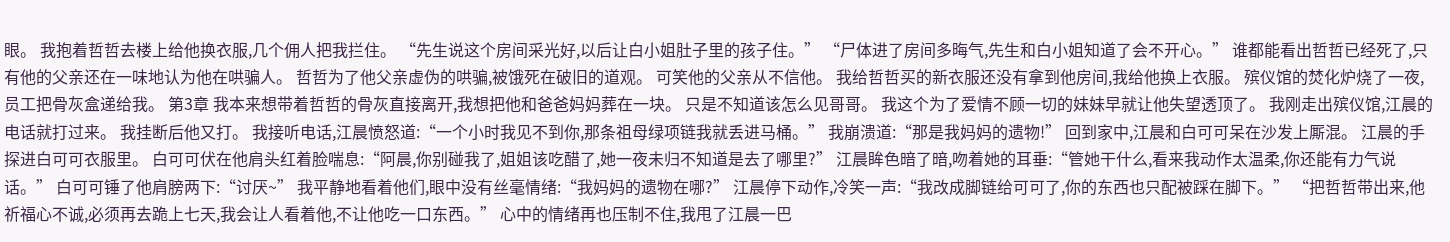眼。 我抱着哲哲去楼上给他换衣服,几个佣人把我拦住。 “先生说这个房间采光好,以后让白小姐肚子里的孩子住。” “尸体进了房间多晦气,先生和白小姐知道了会不开心。” 谁都能看出哲哲已经死了,只有他的父亲还在一味地认为他在哄骗人。 哲哲为了他父亲虚伪的哄骗,被饿死在破旧的道观。 可笑他的父亲从不信他。 我给哲哲买的新衣服还没有拿到他房间,我给他换上衣服。 殡仪馆的焚化炉烧了一夜,员工把骨灰盒递给我。 第3章 我本来想带着哲哲的骨灰直接离开,我想把他和爸爸妈妈葬在一块。 只是不知道该怎么见哥哥。 我这个为了爱情不顾一切的妹妹早就让他失望透顶了。 我刚走出殡仪馆,江晨的电话就打过来。 我挂断后他又打。 我接听电话,江晨愤怒道:“一个小时我见不到你,那条祖母绿项链我就丢进马桶。” 我崩溃道:“那是我妈妈的遗物!” 回到家中,江晨和白可可呆在沙发上厮混。 江晨的手探进白可可衣服里。 白可可伏在他肩头红着脸喘息:“阿晨,你别碰我了,姐姐该吃醋了,她一夜未归不知道是去了哪里?” 江晨眸色暗了暗,吻着她的耳垂:“管她干什么,看来我动作太温柔,你还能有力气说话。” 白可可锤了他肩膀两下:“讨厌~” 我平静地看着他们,眼中没有丝毫情绪:“我妈妈的遗物在哪?” 江晨停下动作,冷笑一声:“我改成脚链给可可了,你的东西也只配被踩在脚下。” “把哲哲带出来,他祈福心不诚,必须再去跪上七天,我会让人看着他,不让他吃一口东西。” 心中的情绪再也压制不住,我甩了江晨一巴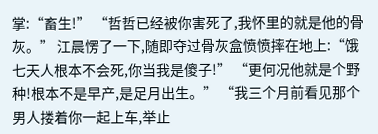掌:“畜生!” “哲哲已经被你害死了,我怀里的就是他的骨灰。” 江晨愣了一下,随即夺过骨灰盒愤愤摔在地上:“饿七天人根本不会死,你当我是傻子!” “更何况他就是个野种!根本不是早产,是足月出生。” “我三个月前看见那个男人搂着你一起上车,举止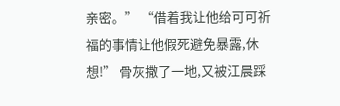亲密。” “借着我让他给可可祈福的事情让他假死避免暴露,休想!” 骨灰撒了一地,又被江晨踩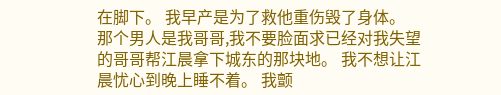在脚下。 我早产是为了救他重伤毁了身体。 那个男人是我哥哥,我不要脸面求已经对我失望的哥哥帮江晨拿下城东的那块地。 我不想让江晨忧心到晚上睡不着。 我颤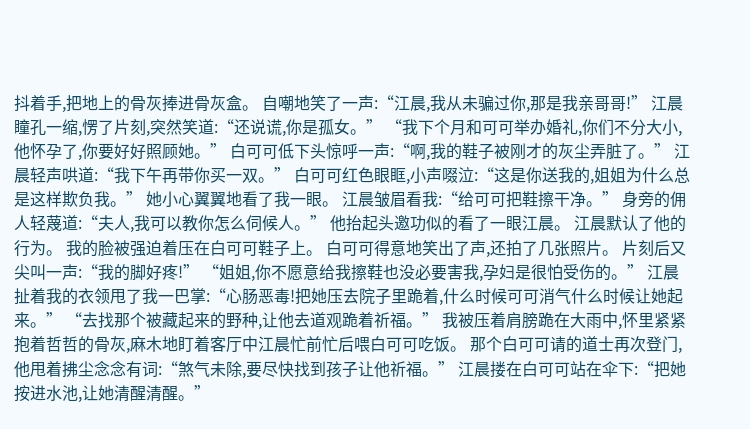抖着手,把地上的骨灰捧进骨灰盒。 自嘲地笑了一声:“江晨,我从未骗过你,那是我亲哥哥!” 江晨瞳孔一缩,愣了片刻,突然笑道:“还说谎,你是孤女。” “我下个月和可可举办婚礼,你们不分大小,他怀孕了,你要好好照顾她。” 白可可低下头惊呼一声:“啊,我的鞋子被刚才的灰尘弄脏了。” 江晨轻声哄道:“我下午再带你买一双。” 白可可红色眼眶,小声啜泣:“这是你送我的,姐姐为什么总是这样欺负我。” 她小心翼翼地看了我一眼。 江晨皱眉看我:“给可可把鞋擦干净。” 身旁的佣人轻蔑道:“夫人,我可以教你怎么伺候人。” 他抬起头邀功似的看了一眼江晨。 江晨默认了他的行为。 我的脸被强迫着压在白可可鞋子上。 白可可得意地笑出了声,还拍了几张照片。 片刻后又尖叫一声:“我的脚好疼!” “姐姐,你不愿意给我擦鞋也没必要害我,孕妇是很怕受伤的。” 江晨扯着我的衣领甩了我一巴掌:“心肠恶毒!把她压去院子里跪着,什么时候可可消气什么时候让她起来。” “去找那个被藏起来的野种,让他去道观跪着祈福。” 我被压着肩膀跪在大雨中,怀里紧紧抱着哲哲的骨灰,麻木地盯着客厅中江晨忙前忙后喂白可可吃饭。 那个白可可请的道士再次登门,他甩着拂尘念念有词:“煞气未除,要尽快找到孩子让他祈福。” 江晨搂在白可可站在伞下:“把她按进水池,让她清醒清醒。”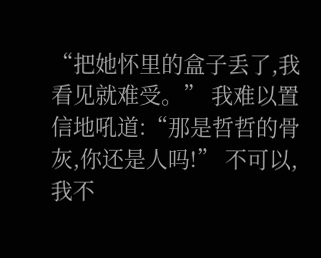“把她怀里的盒子丢了,我看见就难受。” 我难以置信地吼道:“那是哲哲的骨灰,你还是人吗!” 不可以,我不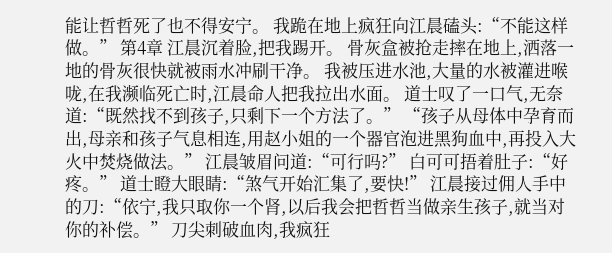能让哲哲死了也不得安宁。 我跪在地上疯狂向江晨磕头:“不能这样做。” 第4章 江晨沉着脸,把我踢开。 骨灰盒被抢走摔在地上,洒落一地的骨灰很快就被雨水冲刷干净。 我被压进水池,大量的水被灌进喉咙,在我濒临死亡时,江晨命人把我拉出水面。 道士叹了一口气,无奈道:“既然找不到孩子,只剩下一个方法了。” “孩子从母体中孕育而出,母亲和孩子气息相连,用赵小姐的一个器官泡进黑狗血中,再投入大火中焚烧做法。” 江晨皱眉问道:“可行吗?” 白可可捂着肚子:“好疼。” 道士瞪大眼睛:“煞气开始汇集了,要快!” 江晨接过佣人手中的刀:“依宁,我只取你一个肾,以后我会把哲哲当做亲生孩子,就当对你的补偿。” 刀尖刺破血肉,我疯狂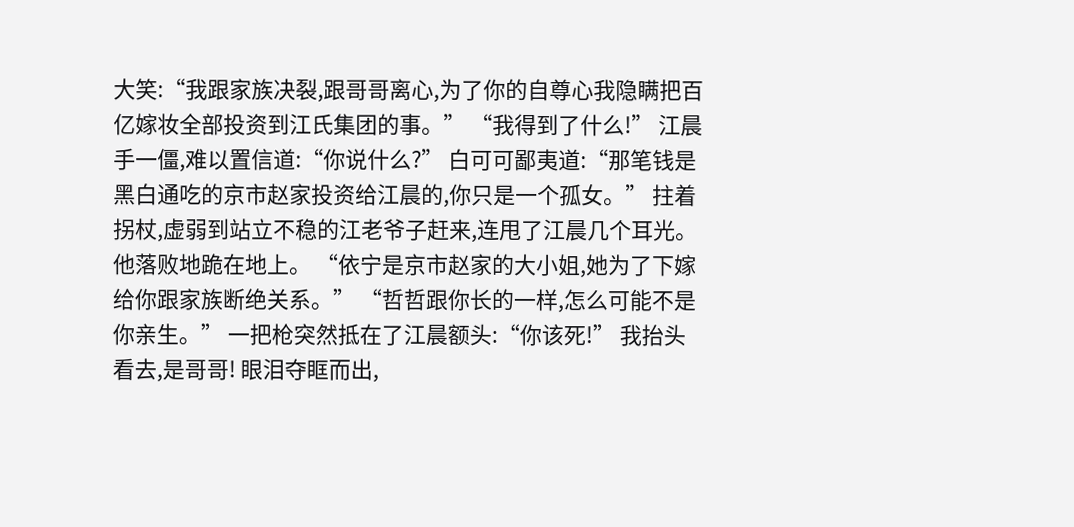大笑:“我跟家族决裂,跟哥哥离心,为了你的自尊心我隐瞒把百亿嫁妆全部投资到江氏集团的事。” “我得到了什么!” 江晨手一僵,难以置信道:“你说什么?” 白可可鄙夷道:“那笔钱是黑白通吃的京市赵家投资给江晨的,你只是一个孤女。” 拄着拐杖,虚弱到站立不稳的江老爷子赶来,连甩了江晨几个耳光。 他落败地跪在地上。 “依宁是京市赵家的大小姐,她为了下嫁给你跟家族断绝关系。” “哲哲跟你长的一样,怎么可能不是你亲生。” 一把枪突然抵在了江晨额头:“你该死!” 我抬头看去,是哥哥! 眼泪夺眶而出,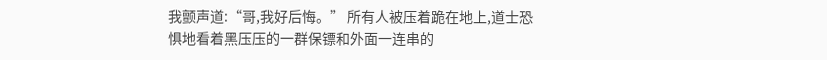我颤声道:“哥,我好后悔。” 所有人被压着跪在地上,道士恐惧地看着黑压压的一群保镖和外面一连串的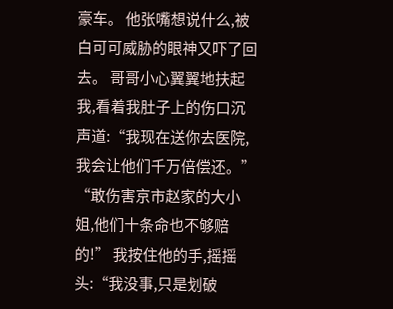豪车。 他张嘴想说什么,被白可可威胁的眼神又吓了回去。 哥哥小心翼翼地扶起我,看着我肚子上的伤口沉声道:“我现在送你去医院,我会让他们千万倍偿还。” “敢伤害京市赵家的大小姐,他们十条命也不够赔的!” 我按住他的手,摇摇头:“我没事,只是划破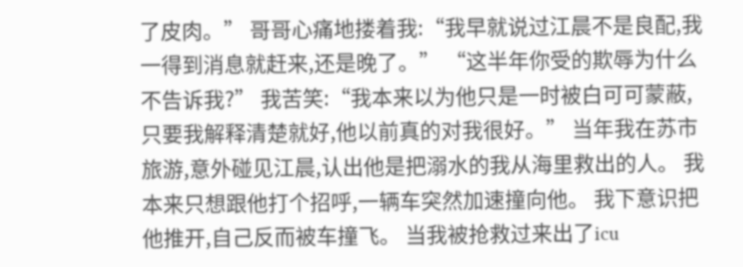了皮肉。” 哥哥心痛地搂着我:“我早就说过江晨不是良配,我一得到消息就赶来,还是晚了。” “这半年你受的欺辱为什么不告诉我?” 我苦笑:“我本来以为他只是一时被白可可蒙蔽,只要我解释清楚就好,他以前真的对我很好。” 当年我在苏市旅游,意外碰见江晨,认出他是把溺水的我从海里救出的人。 我本来只想跟他打个招呼,一辆车突然加速撞向他。 我下意识把他推开,自己反而被车撞飞。 当我被抢救过来出了icu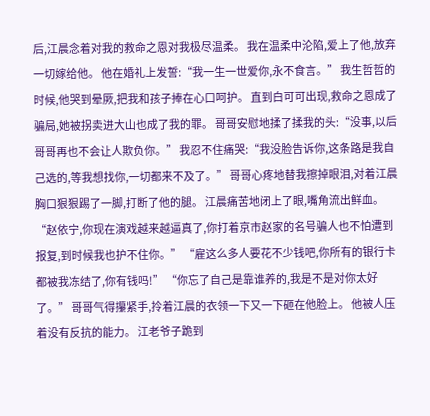后,江晨念着对我的救命之恩对我极尽温柔。 我在温柔中沦陷,爱上了他,放弃一切嫁给他。 他在婚礼上发誓:“我一生一世爱你,永不食言。” 我生哲哲的时候,他哭到晕厥,把我和孩子捧在心口呵护。 直到白可可出现,救命之恩成了骗局,她被拐卖进大山也成了我的罪。 哥哥安慰地揉了揉我的头:“没事,以后哥哥再也不会让人欺负你。” 我忍不住痛哭:“我没脸告诉你,这条路是我自己选的,等我想找你,一切都来不及了。” 哥哥心疼地替我擦掉眼泪,对着江晨胸口狠狠踢了一脚,打断了他的腿。 江晨痛苦地闭上了眼,嘴角流出鲜血。 “赵依宁,你现在演戏越来越逼真了,你打着京市赵家的名号骗人也不怕遭到报复,到时候我也护不住你。” “雇这么多人要花不少钱吧,你所有的银行卡都被我冻结了,你有钱吗!” “你忘了自己是靠谁养的,我是不是对你太好了。” 哥哥气得攥紧手,拎着江晨的衣领一下又一下砸在他脸上。 他被人压着没有反抗的能力。 江老爷子跪到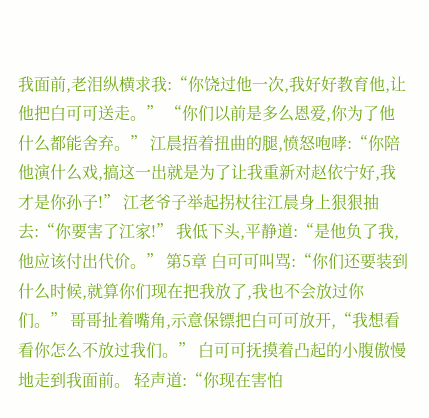我面前,老泪纵横求我:“你饶过他一次,我好好教育他,让他把白可可送走。” “你们以前是多么恩爱,你为了他什么都能舍弃。” 江晨捂着扭曲的腿,愤怒咆哮:“你陪他演什么戏,搞这一出就是为了让我重新对赵依宁好,我才是你孙子!” 江老爷子举起拐杖往江晨身上狠狠抽去:“你要害了江家!” 我低下头,平静道:“是他负了我,他应该付出代价。” 第5章 白可可叫骂:“你们还要装到什么时候,就算你们现在把我放了,我也不会放过你们。” 哥哥扯着嘴角,示意保镖把白可可放开,“我想看看你怎么不放过我们。” 白可可抚摸着凸起的小腹傲慢地走到我面前。 轻声道:“你现在害怕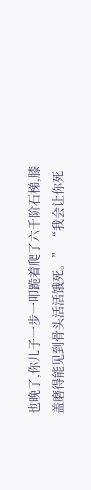也晚了,你儿子一步一叩跪着爬了六千阶石梯,膝盖磨得能见到骨头活活饿死。” “我会让你死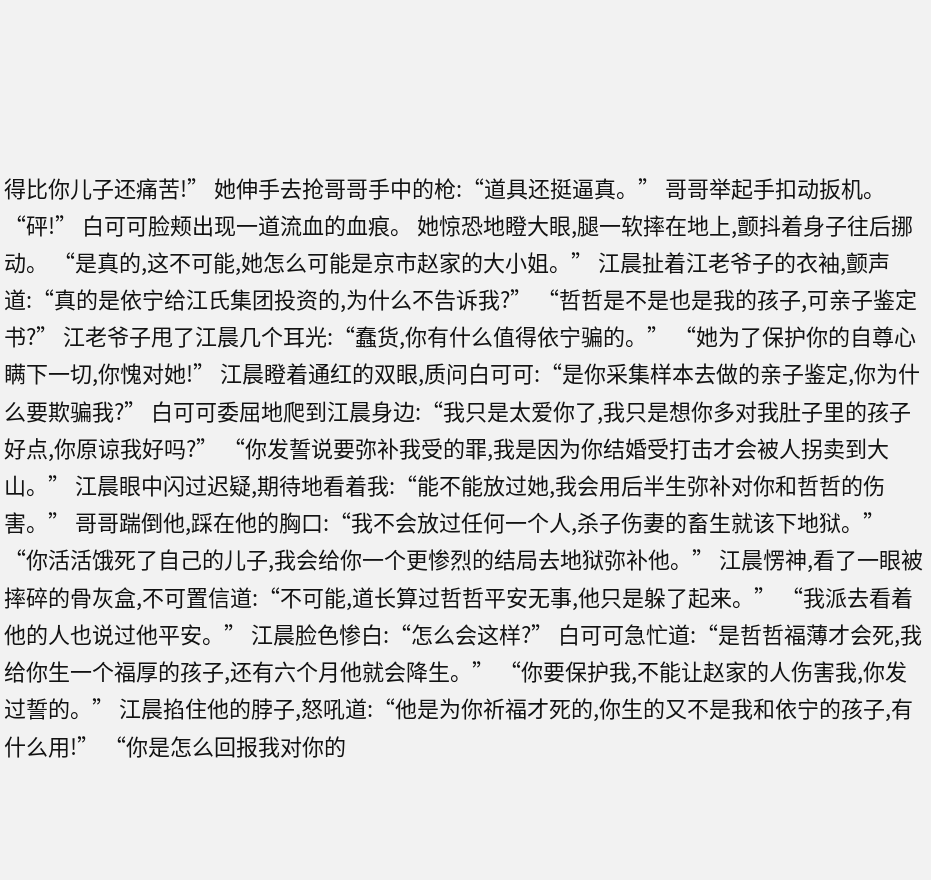得比你儿子还痛苦!” 她伸手去抢哥哥手中的枪:“道具还挺逼真。” 哥哥举起手扣动扳机。 “砰!” 白可可脸颊出现一道流血的血痕。 她惊恐地瞪大眼,腿一软摔在地上,颤抖着身子往后挪动。 “是真的,这不可能,她怎么可能是京市赵家的大小姐。” 江晨扯着江老爷子的衣袖,颤声道:“真的是依宁给江氏集团投资的,为什么不告诉我?” “哲哲是不是也是我的孩子,可亲子鉴定书?” 江老爷子甩了江晨几个耳光:“蠢货,你有什么值得依宁骗的。” “她为了保护你的自尊心瞒下一切,你愧对她!” 江晨瞪着通红的双眼,质问白可可:“是你采集样本去做的亲子鉴定,你为什么要欺骗我?” 白可可委屈地爬到江晨身边:“我只是太爱你了,我只是想你多对我肚子里的孩子好点,你原谅我好吗?” “你发誓说要弥补我受的罪,我是因为你结婚受打击才会被人拐卖到大山。” 江晨眼中闪过迟疑,期待地看着我:“能不能放过她,我会用后半生弥补对你和哲哲的伤害。” 哥哥踹倒他,踩在他的胸口:“我不会放过任何一个人,杀子伤妻的畜生就该下地狱。” “你活活饿死了自己的儿子,我会给你一个更惨烈的结局去地狱弥补他。” 江晨愣神,看了一眼被摔碎的骨灰盒,不可置信道:“不可能,道长算过哲哲平安无事,他只是躲了起来。” “我派去看着他的人也说过他平安。” 江晨脸色惨白:“怎么会这样?” 白可可急忙道:“是哲哲福薄才会死,我给你生一个福厚的孩子,还有六个月他就会降生。” “你要保护我,不能让赵家的人伤害我,你发过誓的。” 江晨掐住他的脖子,怒吼道:“他是为你祈福才死的,你生的又不是我和依宁的孩子,有什么用!” “你是怎么回报我对你的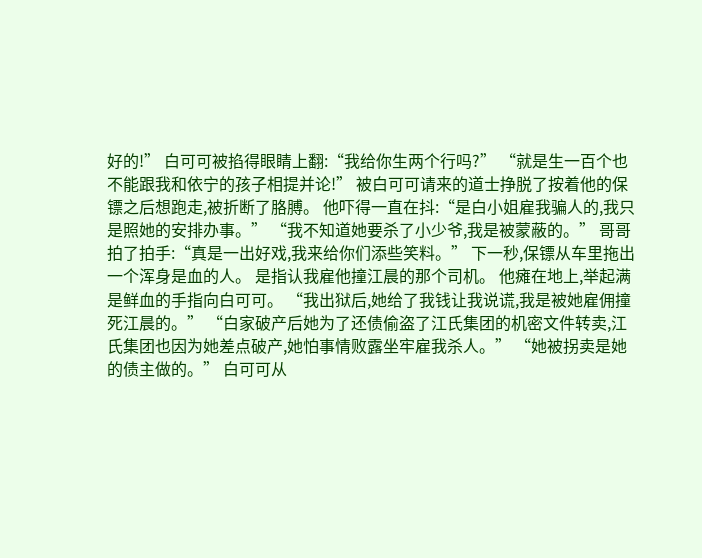好的!” 白可可被掐得眼睛上翻:“我给你生两个行吗?” “就是生一百个也不能跟我和依宁的孩子相提并论!” 被白可可请来的道士挣脱了按着他的保镖之后想跑走,被折断了胳膊。 他吓得一直在抖:“是白小姐雇我骗人的,我只是照她的安排办事。” “我不知道她要杀了小少爷,我是被蒙蔽的。” 哥哥拍了拍手:“真是一出好戏,我来给你们添些笑料。” 下一秒,保镖从车里拖出一个浑身是血的人。 是指认我雇他撞江晨的那个司机。 他瘫在地上,举起满是鲜血的手指向白可可。 “我出狱后,她给了我钱让我说谎,我是被她雇佣撞死江晨的。” “白家破产后她为了还债偷盗了江氏集团的机密文件转卖,江氏集团也因为她差点破产,她怕事情败露坐牢雇我杀人。” “她被拐卖是她的债主做的。” 白可可从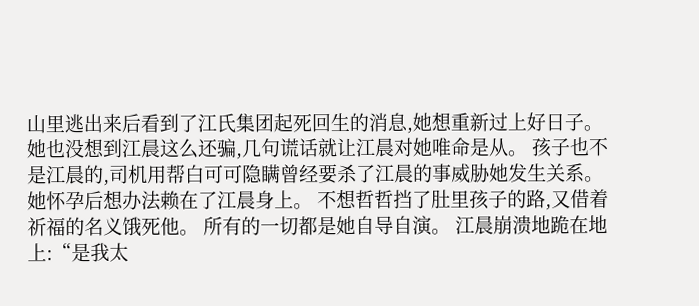山里逃出来后看到了江氏集团起死回生的消息,她想重新过上好日子。 她也没想到江晨这么还骗,几句谎话就让江晨对她唯命是从。 孩子也不是江晨的,司机用帮白可可隐瞒曾经要杀了江晨的事威胁她发生关系。 她怀孕后想办法赖在了江晨身上。 不想哲哲挡了肚里孩子的路,又借着祈福的名义饿死他。 所有的一切都是她自导自演。 江晨崩溃地跪在地上:“是我太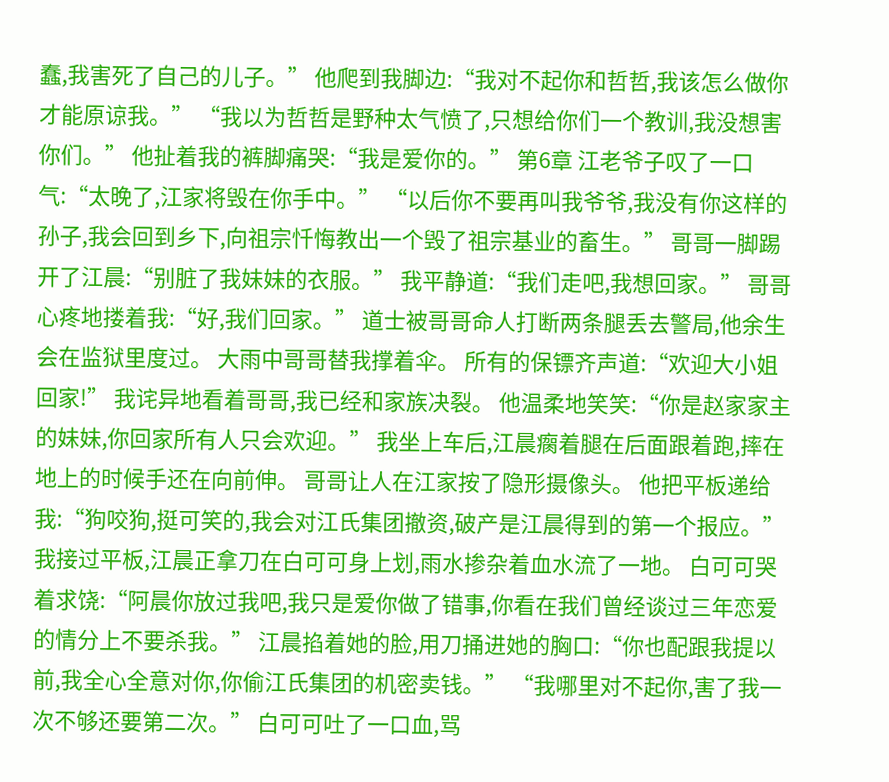蠢,我害死了自己的儿子。” 他爬到我脚边:“我对不起你和哲哲,我该怎么做你才能原谅我。” “我以为哲哲是野种太气愤了,只想给你们一个教训,我没想害你们。” 他扯着我的裤脚痛哭:“我是爱你的。” 第6章 江老爷子叹了一口气:“太晚了,江家将毁在你手中。” “以后你不要再叫我爷爷,我没有你这样的孙子,我会回到乡下,向祖宗忏悔教出一个毁了祖宗基业的畜生。” 哥哥一脚踢开了江晨:“别脏了我妹妹的衣服。” 我平静道:“我们走吧,我想回家。” 哥哥心疼地搂着我:“好,我们回家。” 道士被哥哥命人打断两条腿丢去警局,他余生会在监狱里度过。 大雨中哥哥替我撑着伞。 所有的保镖齐声道:“欢迎大小姐回家!” 我诧异地看着哥哥,我已经和家族决裂。 他温柔地笑笑:“你是赵家家主的妹妹,你回家所有人只会欢迎。” 我坐上车后,江晨瘸着腿在后面跟着跑,摔在地上的时候手还在向前伸。 哥哥让人在江家按了隐形摄像头。 他把平板递给我:“狗咬狗,挺可笑的,我会对江氏集团撤资,破产是江晨得到的第一个报应。” 我接过平板,江晨正拿刀在白可可身上划,雨水掺杂着血水流了一地。 白可可哭着求饶:“阿晨你放过我吧,我只是爱你做了错事,你看在我们曾经谈过三年恋爱的情分上不要杀我。” 江晨掐着她的脸,用刀捅进她的胸口:“你也配跟我提以前,我全心全意对你,你偷江氏集团的机密卖钱。” “我哪里对不起你,害了我一次不够还要第二次。” 白可可吐了一口血,骂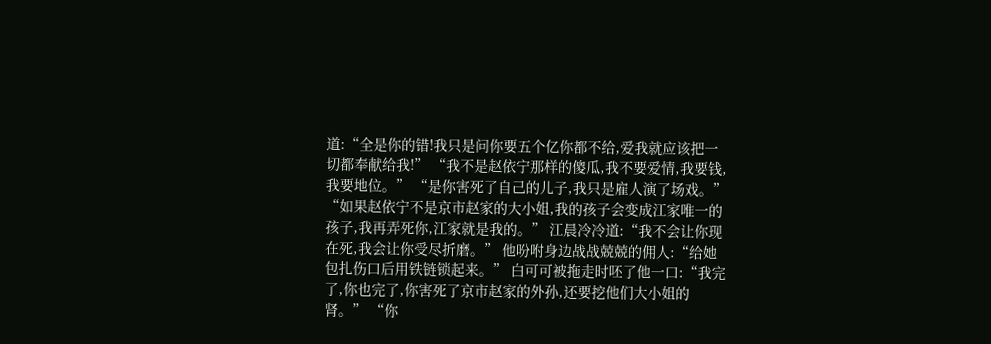道:“全是你的错!我只是问你要五个亿你都不给,爱我就应该把一切都奉献给我!” “我不是赵依宁那样的傻瓜,我不要爱情,我要钱,我要地位。” “是你害死了自己的儿子,我只是雇人演了场戏。” “如果赵依宁不是京市赵家的大小姐,我的孩子会变成江家唯一的孩子,我再弄死你,江家就是我的。” 江晨冷冷道:“我不会让你现在死,我会让你受尽折磨。” 他吩咐身边战战兢兢的佣人:“给她包扎伤口后用铁链锁起来。” 白可可被拖走时呸了他一口:“我完了,你也完了,你害死了京市赵家的外孙,还要挖他们大小姐的肾。” “你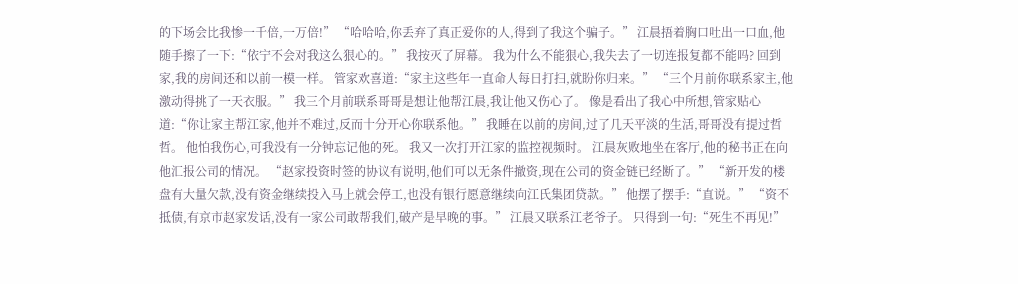的下场会比我惨一千倍,一万倍!” “哈哈哈,你丢弃了真正爱你的人,得到了我这个骗子。” 江晨捂着胸口吐出一口血,他随手擦了一下:“依宁不会对我这么狠心的。” 我按灭了屏幕。 我为什么不能狠心,我失去了一切连报复都不能吗? 回到家,我的房间还和以前一模一样。 管家欢喜道:“家主这些年一直命人每日打扫,就盼你归来。” “三个月前你联系家主,他激动得挑了一天衣服。” 我三个月前联系哥哥是想让他帮江晨,我让他又伤心了。 像是看出了我心中所想,管家贴心道:“你让家主帮江家,他并不难过,反而十分开心你联系他。” 我睡在以前的房间,过了几天平淡的生活,哥哥没有提过哲哲。 他怕我伤心,可我没有一分钟忘记他的死。 我又一次打开江家的监控视频时。 江晨灰败地坐在客厅,他的秘书正在向他汇报公司的情况。 “赵家投资时签的协议有说明,他们可以无条件撤资,现在公司的资金链已经断了。” “新开发的楼盘有大量欠款,没有资金继续投入马上就会停工,也没有银行愿意继续向江氏集团贷款。” 他摆了摆手:“直说。” “资不抵债,有京市赵家发话,没有一家公司敢帮我们,破产是早晚的事。” 江晨又联系江老爷子。 只得到一句:“死生不再见!”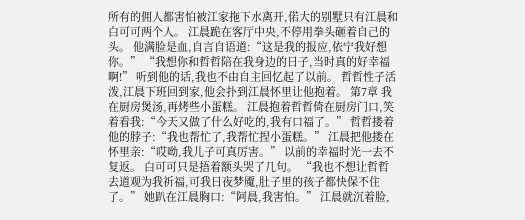所有的佣人都害怕被江家拖下水离开,偌大的别墅只有江晨和白可可两个人。 江晨跪在客厅中央,不停用拳头砸着自己的头。 他满脸是血,自言自语道:“这是我的报应,依宁我好想你。” “我想你和哲哲陪在我身边的日子,当时真的好幸福啊!” 听到他的话,我也不由自主回忆起了以前。 哲哲性子活泼,江晨下班回到家,他会扑到江晨怀里让他抱着。 第7章 我在厨房煲汤,再烤些小蛋糕。 江晨抱着哲哲倚在厨房门口,笑着看我:“今天又做了什么好吃的,我有口福了。” 哲哲搂着他的脖子:“我也帮忙了,我帮忙捏小蛋糕。” 江晨把他搂在怀里亲:“哎呦,我儿子可真厉害。” 以前的幸福时光一去不复返。 白可可只是捂着额头哭了几句。 “我也不想让哲哲去道观为我祈福,可我日夜梦魇,肚子里的孩子都快保不住了。” 她趴在江晨胸口:“阿晨,我害怕。” 江晨就沉着脸,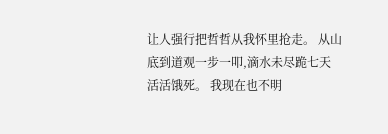让人强行把哲哲从我怀里抢走。 从山底到道观一步一叩,滴水未尽跪七天活活饿死。 我现在也不明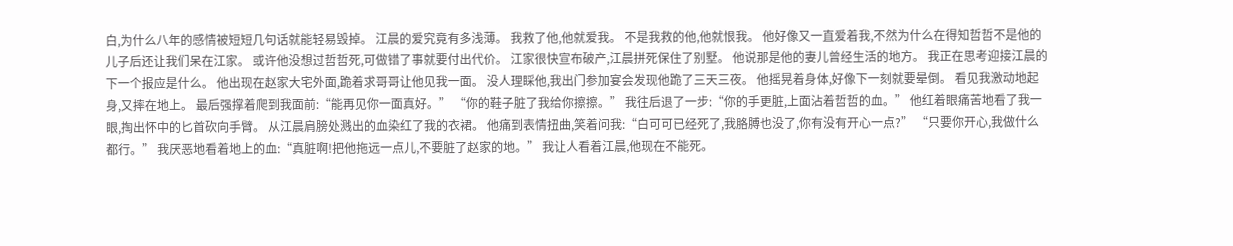白,为什么八年的感情被短短几句话就能轻易毁掉。 江晨的爱究竟有多浅薄。 我救了他,他就爱我。 不是我救的他,他就恨我。 他好像又一直爱着我,不然为什么在得知哲哲不是他的儿子后还让我们呆在江家。 或许他没想过哲哲死,可做错了事就要付出代价。 江家很快宣布破产,江晨拼死保住了别墅。 他说那是他的妻儿曾经生活的地方。 我正在思考迎接江晨的下一个报应是什么。 他出现在赵家大宅外面,跪着求哥哥让他见我一面。 没人理睬他,我出门参加宴会发现他跪了三天三夜。 他摇晃着身体,好像下一刻就要晕倒。 看见我激动地起身,又摔在地上。 最后强撑着爬到我面前:“能再见你一面真好。” “你的鞋子脏了我给你擦擦。” 我往后退了一步:“你的手更脏,上面沾着哲哲的血。” 他红着眼痛苦地看了我一眼,掏出怀中的匕首砍向手臂。 从江晨肩膀处溅出的血染红了我的衣裙。 他痛到表情扭曲,笑着问我:“白可可已经死了,我胳膊也没了,你有没有开心一点?” “只要你开心,我做什么都行。” 我厌恶地看着地上的血:“真脏啊!把他拖远一点儿,不要脏了赵家的地。” 我让人看着江晨,他现在不能死。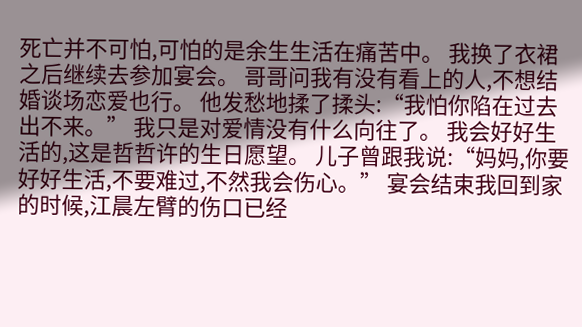死亡并不可怕,可怕的是余生生活在痛苦中。 我换了衣裙之后继续去参加宴会。 哥哥问我有没有看上的人,不想结婚谈场恋爱也行。 他发愁地揉了揉头:“我怕你陷在过去出不来。” 我只是对爱情没有什么向往了。 我会好好生活的,这是哲哲许的生日愿望。 儿子曾跟我说:“妈妈,你要好好生活,不要难过,不然我会伤心。” 宴会结束我回到家的时候,江晨左臂的伤口已经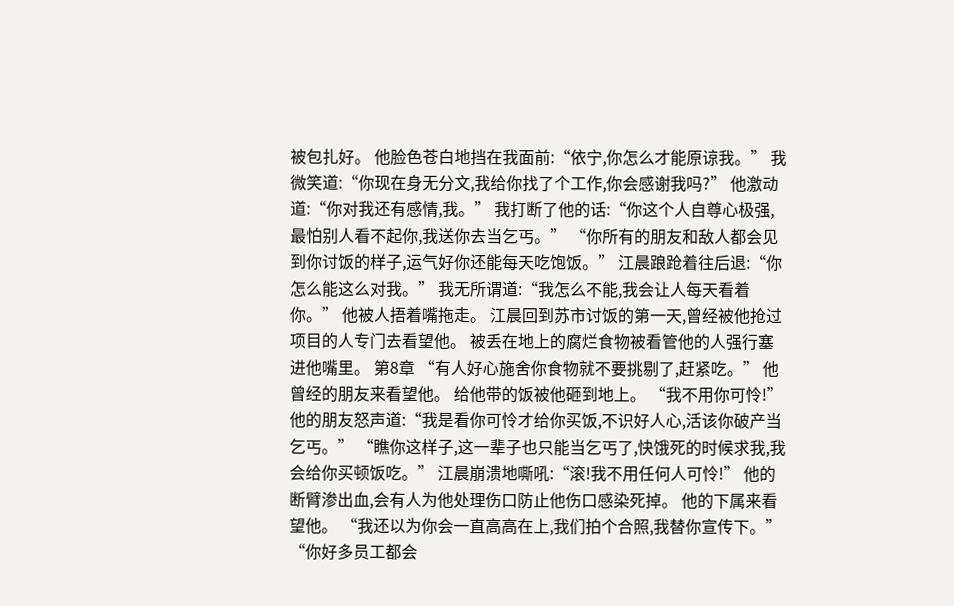被包扎好。 他脸色苍白地挡在我面前:“依宁,你怎么才能原谅我。” 我微笑道:“你现在身无分文,我给你找了个工作,你会感谢我吗?” 他激动道:“你对我还有感情,我。” 我打断了他的话:“你这个人自尊心极强,最怕别人看不起你,我送你去当乞丐。” “你所有的朋友和敌人都会见到你讨饭的样子,运气好你还能每天吃饱饭。” 江晨踉跄着往后退:“你怎么能这么对我。” 我无所谓道:“我怎么不能,我会让人每天看着你。” 他被人捂着嘴拖走。 江晨回到苏市讨饭的第一天,曾经被他抢过项目的人专门去看望他。 被丢在地上的腐烂食物被看管他的人强行塞进他嘴里。 第8章 “有人好心施舍你食物就不要挑剔了,赶紧吃。” 他曾经的朋友来看望他。 给他带的饭被他砸到地上。 “我不用你可怜!” 他的朋友怒声道:“我是看你可怜才给你买饭,不识好人心,活该你破产当乞丐。” “瞧你这样子,这一辈子也只能当乞丐了,快饿死的时候求我,我会给你买顿饭吃。” 江晨崩溃地嘶吼:“滚!我不用任何人可怜!” 他的断臂渗出血,会有人为他处理伤口防止他伤口感染死掉。 他的下属来看望他。 “我还以为你会一直高高在上,我们拍个合照,我替你宣传下。” “你好多员工都会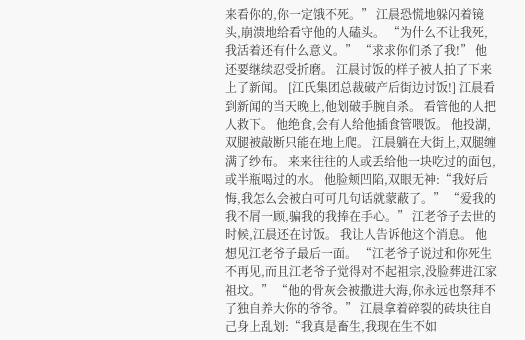来看你的,你一定饿不死。” 江晨恐慌地躲闪着镜头,崩溃地给看守他的人磕头。 “为什么不让我死,我活着还有什么意义。” “求求你们杀了我!” 他还要继续忍受折磨。 江晨讨饭的样子被人拍了下来上了新闻。 [江氏集团总裁破产后街边讨饭!] 江晨看到新闻的当天晚上,他划破手腕自杀。 看管他的人把人救下。 他绝食,会有人给他插食管喂饭。 他投湖,双腿被敲断只能在地上爬。 江晨躺在大街上,双腿缠满了纱布。 来来往往的人或丢给他一块吃过的面包,或半瓶喝过的水。 他脸颊凹陷,双眼无神:“我好后悔,我怎么会被白可可几句话就蒙蔽了。” “爱我的我不屑一顾,骗我的我捧在手心。” 江老爷子去世的时候,江晨还在讨饭。 我让人告诉他这个消息。 他想见江老爷子最后一面。 “江老爷子说过和你死生不再见,而且江老爷子觉得对不起祖宗,没脸葬进江家祖坟。” “他的骨灰会被撒进大海,你永远也祭拜不了独自养大你的爷爷。” 江晨拿着碎裂的砖块往自己身上乱划:“我真是畜生,我现在生不如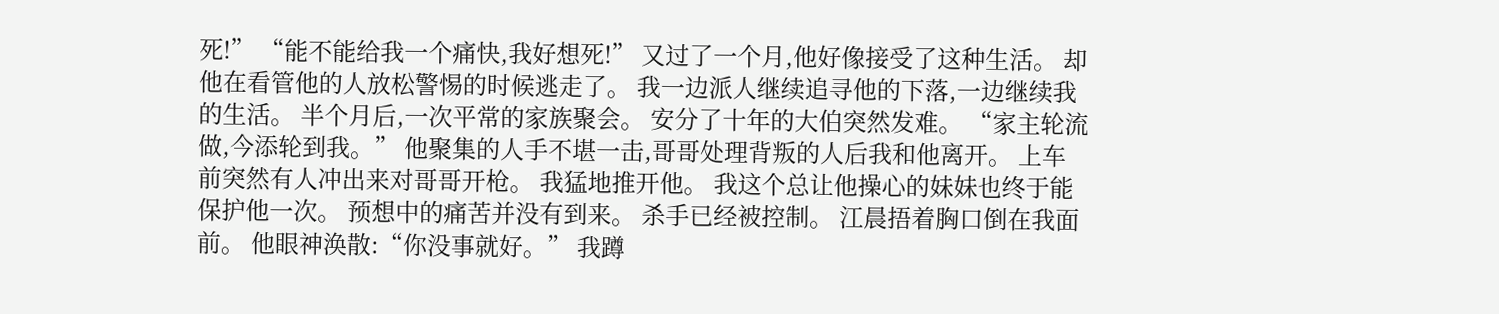死!” “能不能给我一个痛快,我好想死!” 又过了一个月,他好像接受了这种生活。 却他在看管他的人放松警惕的时候逃走了。 我一边派人继续追寻他的下落,一边继续我的生活。 半个月后,一次平常的家族聚会。 安分了十年的大伯突然发难。 “家主轮流做,今添轮到我。” 他聚集的人手不堪一击,哥哥处理背叛的人后我和他离开。 上车前突然有人冲出来对哥哥开枪。 我猛地推开他。 我这个总让他操心的妹妹也终于能保护他一次。 预想中的痛苦并没有到来。 杀手已经被控制。 江晨捂着胸口倒在我面前。 他眼神涣散:“你没事就好。” 我蹲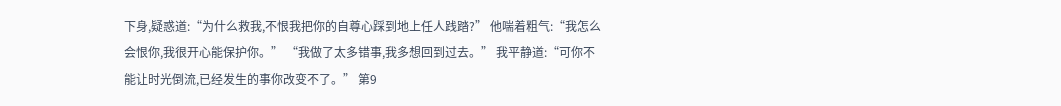下身,疑惑道:“为什么救我,不恨我把你的自尊心踩到地上任人践踏?” 他喘着粗气:“我怎么会恨你,我很开心能保护你。” “我做了太多错事,我多想回到过去。” 我平静道:“可你不能让时光倒流,已经发生的事你改变不了。” 第9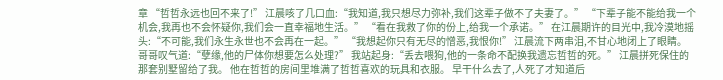章 “哲哲永远也回不来了!” 江晨咳了几口血:“我知道,我只想尽力弥补,我们这辈子做不了夫妻了。” “下辈子能不能给我一个机会,我再也不会怀疑你,我们会一直幸福地生活。” “看在我救了你的份上,给我一个承诺。” 在江晨期许的目光中,我冷漠地摇头:“不可能,我们永生永世也不会再在一起。” “我想起你只有无尽的憎恶,我恨你!” 江晨流下两串泪,不甘心地闭上了眼睛。 哥哥叹气道:“孽缘,他的尸体你想要怎么处理?” 我站起身:“丢去喂狗,他的一条命不配换我遗忘哲哲的死。” 江晨拼死保住的那套别墅留给了我。 他在哲哲的房间里堆满了哲哲喜欢的玩具和衣服。 早干什么去了,人死了才知道后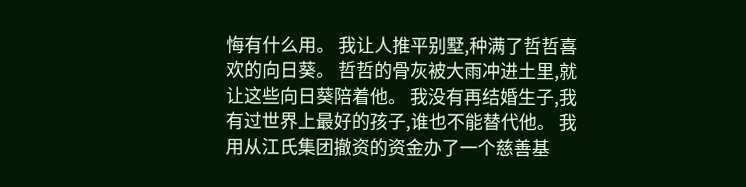悔有什么用。 我让人推平别墅,种满了哲哲喜欢的向日葵。 哲哲的骨灰被大雨冲进土里,就让这些向日葵陪着他。 我没有再结婚生子,我有过世界上最好的孩子,谁也不能替代他。 我用从江氏集团撤资的资金办了一个慈善基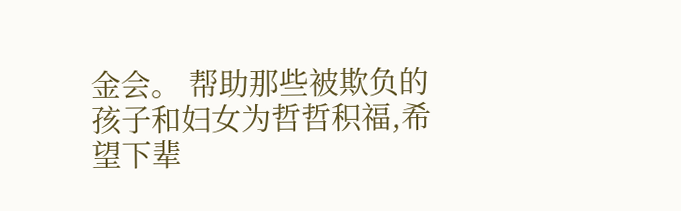金会。 帮助那些被欺负的孩子和妇女为哲哲积福,希望下辈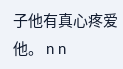子他有真心疼爱他。 n n